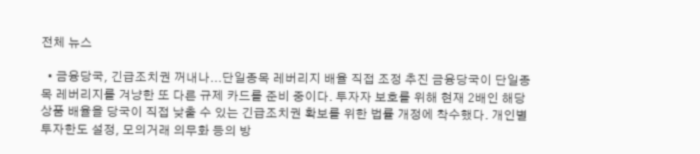전체 뉴스

  • 금융당국, 긴급조치권 꺼내나...단일종목 레버리지 배율 직접 조정 추진 금융당국이 단일종목 레버리지를 겨냥한 또 다른 규제 카드를 준비 중이다. 투자자 보호를 위해 현재 2배인 해당 상품 배율을 당국이 직접 낮출 수 있는 긴급조치권 확보를 위한 법률 개정에 착수했다. 개인별 투자한도 설정, 모의거래 의무화 등의 방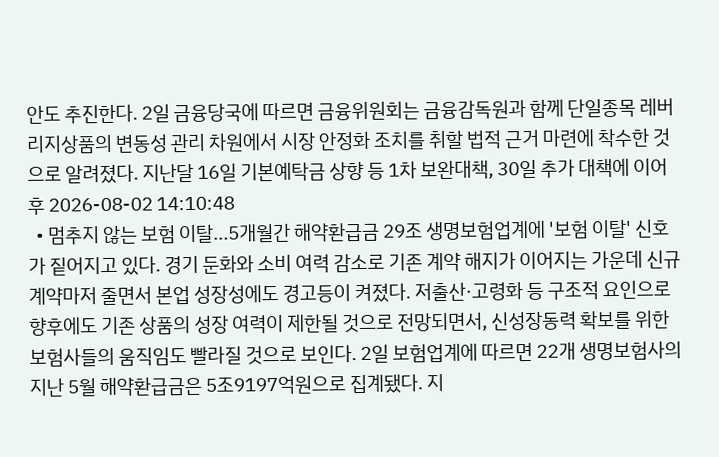안도 추진한다. 2일 금융당국에 따르면 금융위원회는 금융감독원과 함께 단일종목 레버리지상품의 변동성 관리 차원에서 시장 안정화 조치를 취할 법적 근거 마련에 착수한 것으로 알려졌다. 지난달 16일 기본예탁금 상향 등 1차 보완대책, 30일 추가 대책에 이어 후 2026-08-02 14:10:48
  • 멈추지 않는 보험 이탈…5개월간 해약환급금 29조 생명보험업계에 '보험 이탈' 신호가 짙어지고 있다. 경기 둔화와 소비 여력 감소로 기존 계약 해지가 이어지는 가운데 신규 계약마저 줄면서 본업 성장성에도 경고등이 켜졌다. 저출산·고령화 등 구조적 요인으로 향후에도 기존 상품의 성장 여력이 제한될 것으로 전망되면서, 신성장동력 확보를 위한 보험사들의 움직임도 빨라질 것으로 보인다. 2일 보험업계에 따르면 22개 생명보험사의 지난 5월 해약환급금은 5조9197억원으로 집계됐다. 지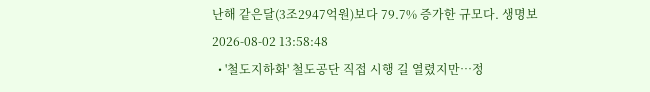난해 같은달(3조2947억원)보다 79.7% 증가한 규모다. 생명보 2026-08-02 13:58:48
  • '철도지하화' 철도공단 직접 시행 길 열렸지만…정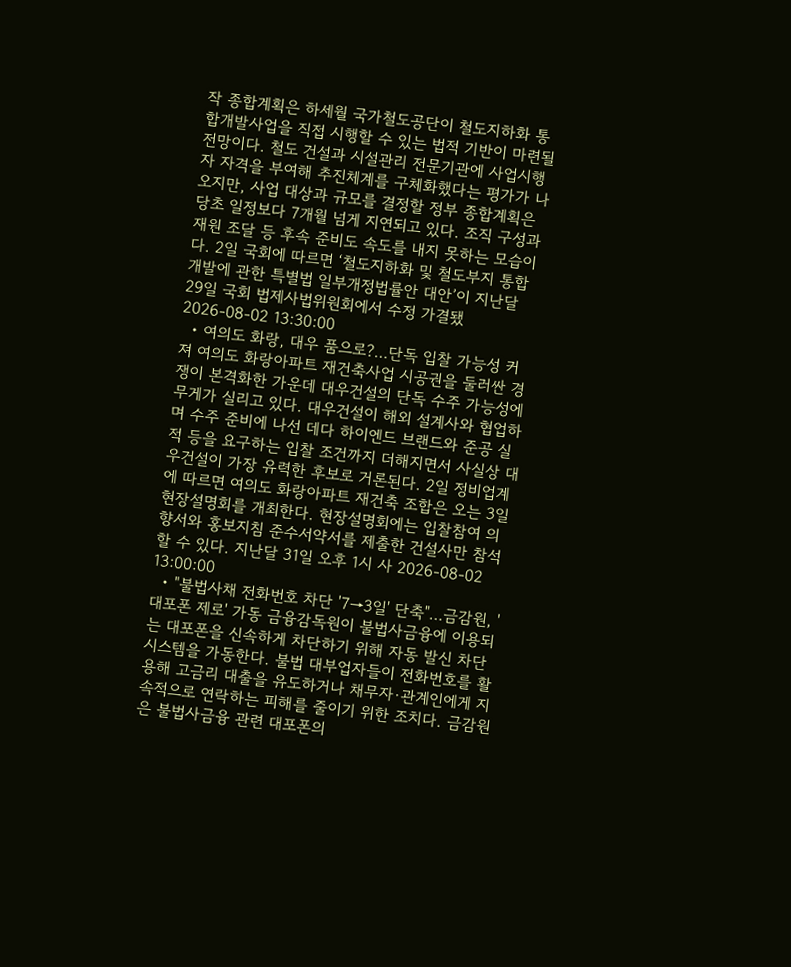작 종합계획은 하세월 국가철도공단이 철도지하화 통합개발사업을 직접 시행할 수 있는 법적 기반이 마련될 전망이다. 철도 건설과 시설관리 전문기관에 사업시행자 자격을 부여해 추진체계를 구체화했다는 평가가 나오지만, 사업 대상과 규모를 결정할 정부 종합계획은 당초 일정보다 7개월 넘게 지연되고 있다. 조직 구성과 재원 조달 등 후속 준비도 속도를 내지 못하는 모습이다. 2일 국회에 따르면 ‘철도지하화 및 철도부지 통합개발에 관한 특별법 일부개정법률안 대안’이 지난달 29일 국회 법제사법위원회에서 수정 가결됐 2026-08-02 13:30:00
  • 여의도 화랑, 대우 품으로?…단독 입찰 가능성 커져 여의도 화랑아파트 재건축사업 시공권을 둘러싼 경쟁이 본격화한 가운데 대우건설의 단독 수주 가능성에 무게가 실리고 있다. 대우건설이 해외 설계사와 협업하며 수주 준비에 나선 데다 하이엔드 브랜드와 준공 실적 등을 요구하는 입찰 조건까지 더해지면서 사실상 대우건설이 가장 유력한 후보로 거론된다. 2일 정비업계에 따르면 여의도 화랑아파트 재건축 조합은 오는 3일 현장설명회를 개최한다. 현장설명회에는 입찰참여 의향서와 홍보지침 준수서약서를 제출한 건설사만 참석할 수 있다. 지난달 31일 오후 1시 사 2026-08-02 13:00:00
  • "불법사채 전화번호 차단 '7→3일' 단축"…금감원, '대포폰 제로' 가동 금융감독원이 불법사금융에 이용되는 대포폰을 신속하게 차단하기 위해 자동 발신 차단 시스템을 가동한다. 불법 대부업자들이 전화번호를 활용해 고금리 대출을 유도하거나 채무자·관계인에게 지속적으로 연락하는 피해를 줄이기 위한 조치다. 금감원은 불법사금융 관련 대포폰의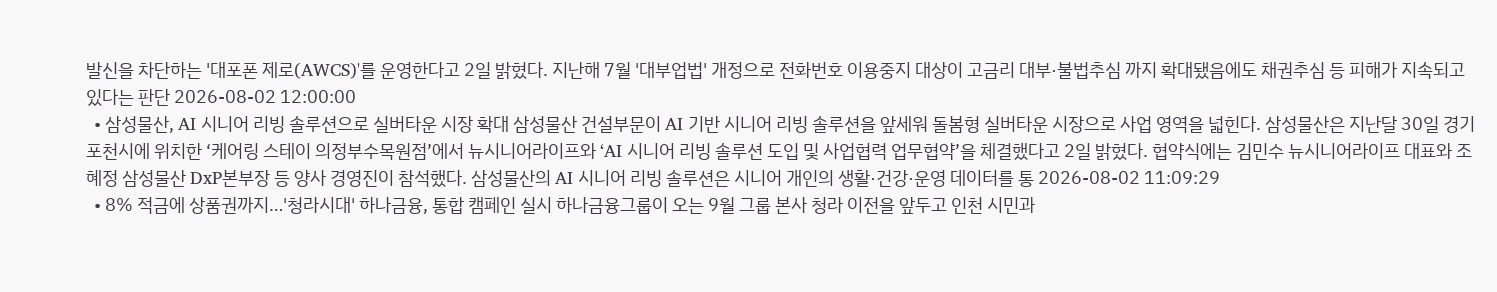발신을 차단하는 '대포폰 제로(AWCS)'를 운영한다고 2일 밝혔다. 지난해 7월 '대부업법' 개정으로 전화번호 이용중지 대상이 고금리 대부·불법추심 까지 확대됐음에도 채권추심 등 피해가 지속되고 있다는 판단 2026-08-02 12:00:00
  • 삼성물산, AI 시니어 리빙 솔루션으로 실버타운 시장 확대 삼성물산 건설부문이 AI 기반 시니어 리빙 솔루션을 앞세워 돌봄형 실버타운 시장으로 사업 영역을 넓힌다. 삼성물산은 지난달 30일 경기 포천시에 위치한 ‘케어링 스테이 의정부수목원점’에서 뉴시니어라이프와 ‘AI 시니어 리빙 솔루션 도입 및 사업협력 업무협약’을 체결했다고 2일 밝혔다. 협약식에는 김민수 뉴시니어라이프 대표와 조혜정 삼성물산 DxP본부장 등 양사 경영진이 참석했다. 삼성물산의 AI 시니어 리빙 솔루션은 시니어 개인의 생활·건강·운영 데이터를 통 2026-08-02 11:09:29
  • 8% 적금에 상품권까지…'청라시대' 하나금융, 통합 캠페인 실시 하나금융그룹이 오는 9월 그룹 본사 청라 이전을 앞두고 인천 시민과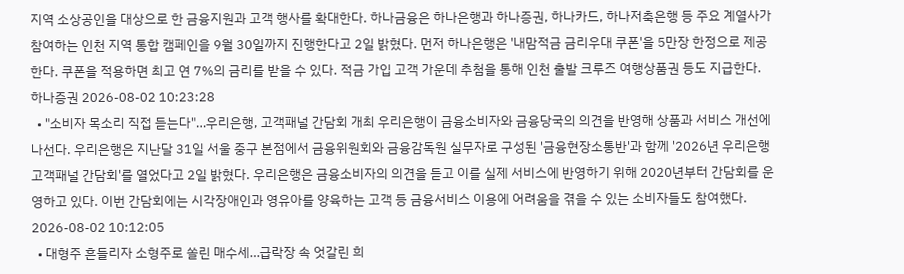지역 소상공인을 대상으로 한 금융지원과 고객 행사를 확대한다. 하나금융은 하나은행과 하나증권, 하나카드, 하나저축은행 등 주요 계열사가 참여하는 인천 지역 통합 캠페인을 9월 30일까지 진행한다고 2일 밝혔다. 먼저 하나은행은 '내맘적금 금리우대 쿠폰'을 5만장 한정으로 제공한다. 쿠폰을 적용하면 최고 연 7%의 금리를 받을 수 있다. 적금 가입 고객 가운데 추첨을 통해 인천 출발 크루즈 여행상품권 등도 지급한다. 하나증권 2026-08-02 10:23:28
  • "소비자 목소리 직접 듣는다"…우리은행, 고객패널 간담회 개최 우리은행이 금융소비자와 금융당국의 의견을 반영해 상품과 서비스 개선에 나선다. 우리은행은 지난달 31일 서울 중구 본점에서 금융위원회와 금융감독원 실무자로 구성된 '금융현장소통반'과 함께 '2026년 우리은행 고객패널 간담회'를 열었다고 2일 밝혔다. 우리은행은 금융소비자의 의견을 듣고 이를 실제 서비스에 반영하기 위해 2020년부터 간담회를 운영하고 있다. 이번 간담회에는 시각장애인과 영유아를 양육하는 고객 등 금융서비스 이용에 어려움을 겪을 수 있는 소비자들도 참여했다. 2026-08-02 10:12:05
  • 대형주 흔들리자 소형주로 쏠린 매수세…급락장 속 엇갈린 희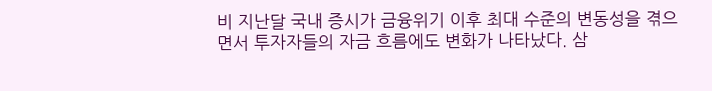비 지난달 국내 증시가 금융위기 이후 최대 수준의 변동성을 겪으면서 투자자들의 자금 흐름에도 변화가 나타났다. 삼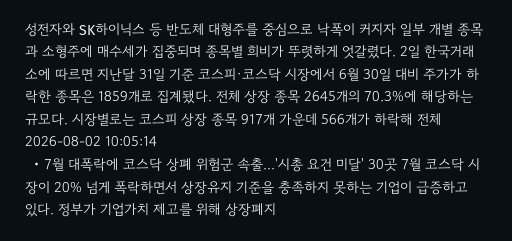성전자와 SK하이닉스 등 반도체 대형주를 중심으로 낙폭이 커지자 일부 개별 종목과 소형주에 매수세가 집중되며 종목별 희비가 뚜렷하게 엇갈렸다. 2일 한국거래소에 따르면 지난달 31일 기준 코스피·코스닥 시장에서 6월 30일 대비 주가가 하락한 종목은 1859개로 집계됐다. 전체 상장 종목 2645개의 70.3%에 해당하는 규모다. 시장별로는 코스피 상장 종목 917개 가운데 566개가 하락해 전체 2026-08-02 10:05:14
  • 7월 대폭락에 코스닥 상폐 위험군 속출...'시총 요건 미달' 30곳 7월 코스닥 시장이 20% 넘게 폭락하면서 상장유지 기준을 충족하지 못하는 기업이 급증하고 있다. 정부가 기업가치 제고를 위해 상장폐지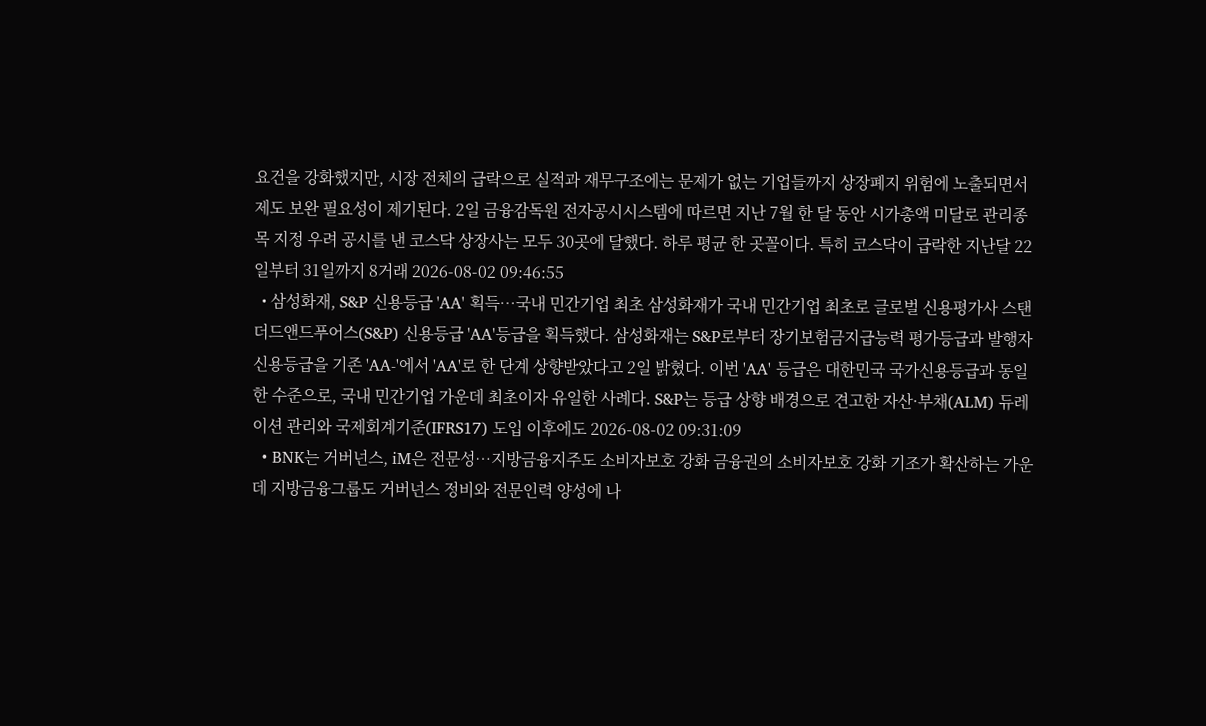요건을 강화했지만, 시장 전체의 급락으로 실적과 재무구조에는 문제가 없는 기업들까지 상장폐지 위험에 노출되면서 제도 보완 필요성이 제기된다. 2일 금융감독원 전자공시시스템에 따르면 지난 7월 한 달 동안 시가총액 미달로 관리종목 지정 우려 공시를 낸 코스닥 상장사는 모두 30곳에 달했다. 하루 평균 한 곳꼴이다. 특히 코스닥이 급락한 지난달 22일부터 31일까지 8거래 2026-08-02 09:46:55
  • 삼성화재, S&P 신용등급 'AA' 획득…국내 민간기업 최초 삼성화재가 국내 민간기업 최초로 글로벌 신용평가사 스탠더드앤드푸어스(S&P) 신용등급 'AA'등급을 획득했다. 삼성화재는 S&P로부터 장기보험금지급능력 평가등급과 발행자 신용등급을 기존 'AA-'에서 'AA'로 한 단계 상향받았다고 2일 밝혔다. 이번 'AA' 등급은 대한민국 국가신용등급과 동일한 수준으로, 국내 민간기업 가운데 최초이자 유일한 사례다. S&P는 등급 상향 배경으로 견고한 자산·부채(ALM) 듀레이션 관리와 국제회계기준(IFRS17) 도입 이후에도 2026-08-02 09:31:09
  • BNK는 거버넌스, iM은 전문성…지방금융지주도 소비자보호 강화 금융권의 소비자보호 강화 기조가 확산하는 가운데 지방금융그룹도 거버넌스 정비와 전문인력 양성에 나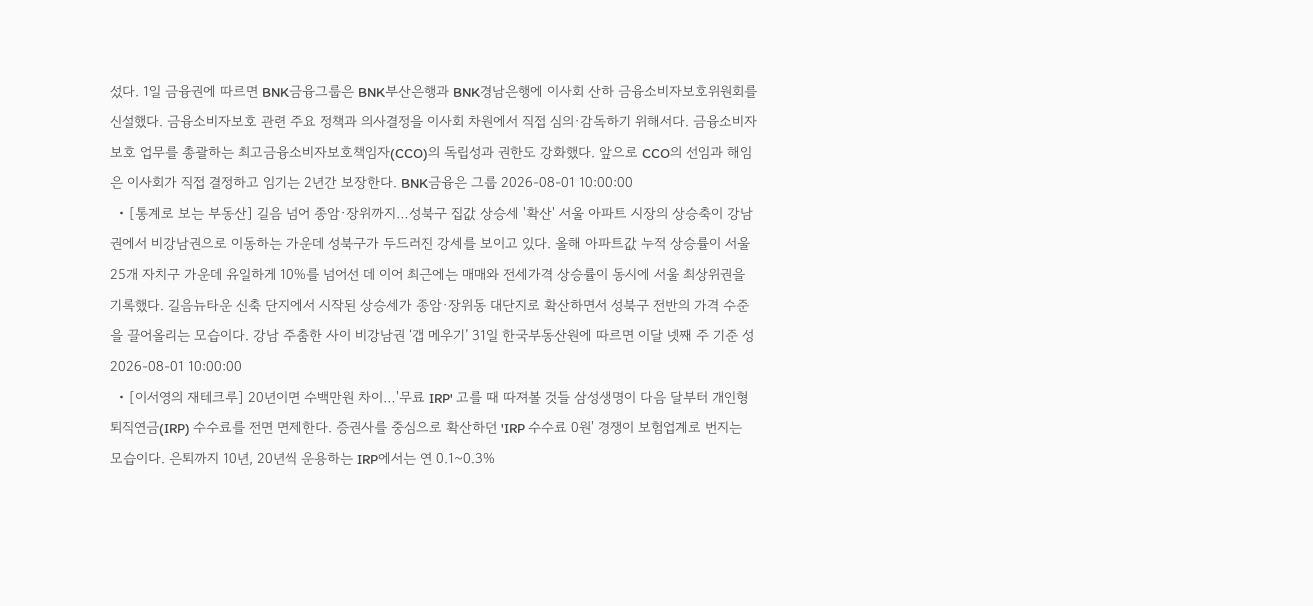섰다. 1일 금융권에 따르면 BNK금융그룹은 BNK부산은행과 BNK경남은행에 이사회 산하 금융소비자보호위원회를 신설했다. 금융소비자보호 관련 주요 정책과 의사결정을 이사회 차원에서 직접 심의·감독하기 위해서다. 금융소비자보호 업무를 총괄하는 최고금융소비자보호책임자(CCO)의 독립성과 권한도 강화했다. 앞으로 CCO의 선임과 해임은 이사회가 직접 결정하고 임기는 2년간 보장한다. BNK금융은 그룹 2026-08-01 10:00:00
  • [통계로 보는 부동산] 길음 넘어 종암·장위까지…성북구 집값 상승세 '확산' 서울 아파트 시장의 상승축이 강남권에서 비강남권으로 이동하는 가운데 성북구가 두드러진 강세를 보이고 있다. 올해 아파트값 누적 상승률이 서울 25개 자치구 가운데 유일하게 10%를 넘어선 데 이어 최근에는 매매와 전세가격 상승률이 동시에 서울 최상위권을 기록했다. 길음뉴타운 신축 단지에서 시작된 상승세가 종암·장위동 대단지로 확산하면서 성북구 전반의 가격 수준을 끌어올리는 모습이다. 강남 주춤한 사이 비강남권 ‘갭 메우기’ 31일 한국부동산원에 따르면 이달 넷째 주 기준 성 2026-08-01 10:00:00
  • [이서영의 재테크루] 20년이면 수백만원 차이…'무료 IRP' 고를 때 따져볼 것들 삼성생명이 다음 달부터 개인형퇴직연금(IRP) 수수료를 전면 면제한다. 증권사를 중심으로 확산하던 'IRP 수수료 0원' 경쟁이 보험업계로 번지는 모습이다. 은퇴까지 10년, 20년씩 운용하는 IRP에서는 연 0.1~0.3%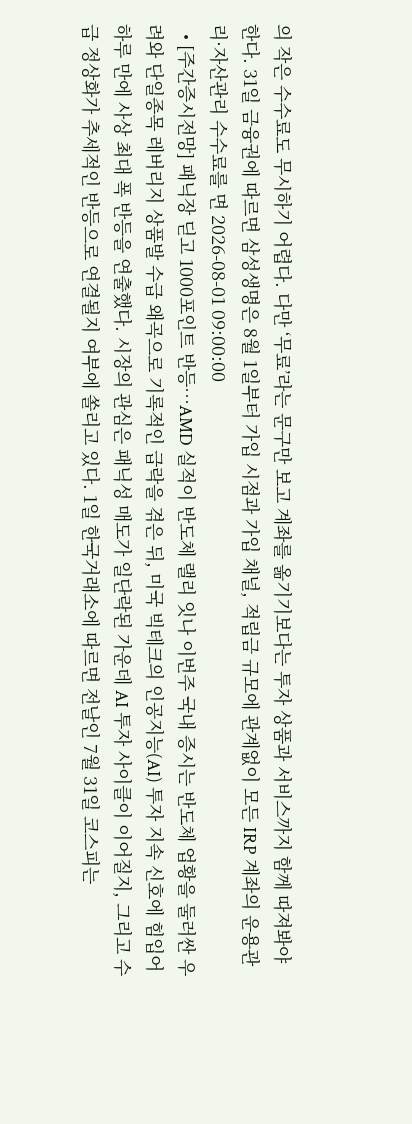의 작은 수수료도 무시하기 어렵다. 다만 ‘무료’라는 문구만 보고 계좌를 옮기기보다는 투자 상품과 서비스까지 함께 따져봐야 한다. 31일 금융권에 따르면 삼성생명은 8월 1일부터 가입 시점과 가입 채널, 적립금 규모에 관계없이 모든 IRP 계좌의 운용관리·자산관리 수수료를 면 2026-08-01 09:00:00
  • [주간증시전망] 패닉장 딛고 1000포인트 반등…AMD 실적이 반도체 랠리 잇나 이번주 국내 증시는 반도체 업황을 둘러싼 우려와 단일종목 레버리지 상품발 수급 왜곡으로 기록적인 급락을 겪은 뒤, 미국 빅테크의 인공지능(AI) 투자 지속 신호에 힘입어 하루 만에 사상 최대 폭 반등을 연출했다. 시장의 관심은 패닉성 매도가 일단락된 가운데 AI 투자 사이클이 이어질지, 그리고 수급 정상화가 추세적인 반등으로 연결될지 여부에 쏠리고 있다. 1일 한국거래소에 따르면 전날인 7월 31일 코스피는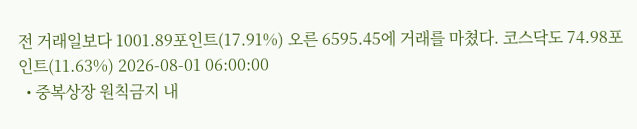전 거래일보다 1001.89포인트(17.91%) 오른 6595.45에 거래를 마쳤다. 코스닥도 74.98포인트(11.63%) 2026-08-01 06:00:00
  • 중복상장 원칙금지 내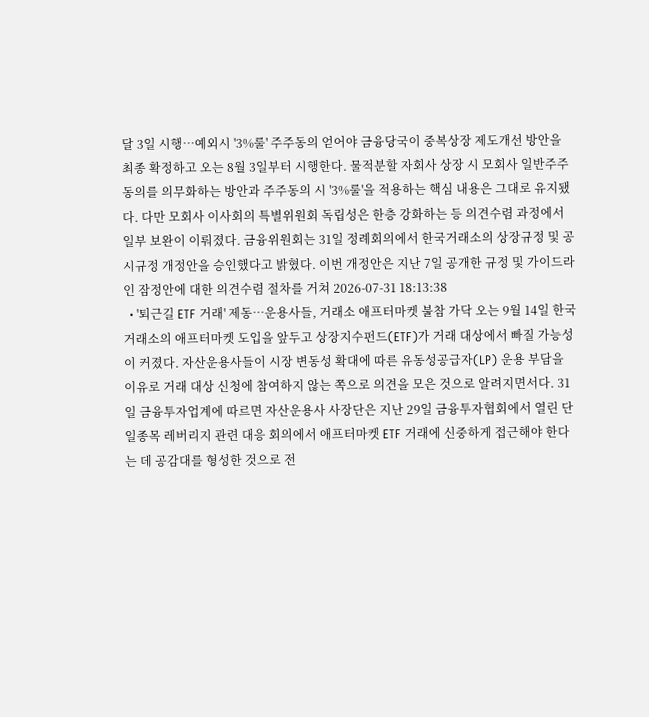달 3일 시행…예외시 '3%룰' 주주동의 얻어야 금융당국이 중복상장 제도개선 방안을 최종 확정하고 오는 8월 3일부터 시행한다. 물적분할 자회사 상장 시 모회사 일반주주 동의를 의무화하는 방안과 주주동의 시 '3%룰'을 적용하는 핵심 내용은 그대로 유지됐다. 다만 모회사 이사회의 특별위원회 독립성은 한층 강화하는 등 의견수렴 과정에서 일부 보완이 이뤄졌다. 금융위원회는 31일 정례회의에서 한국거래소의 상장규정 및 공시규정 개정안을 승인했다고 밝혔다. 이번 개정안은 지난 7일 공개한 규정 및 가이드라인 잠정안에 대한 의견수렴 절차를 거쳐 2026-07-31 18:13:38
  • '퇴근길 ETF 거래' 제동…운용사들, 거래소 애프터마켓 불참 가닥 오는 9월 14일 한국거래소의 애프터마켓 도입을 앞두고 상장지수펀드(ETF)가 거래 대상에서 빠질 가능성이 커졌다. 자산운용사들이 시장 변동성 확대에 따른 유동성공급자(LP) 운용 부담을 이유로 거래 대상 신청에 참여하지 않는 쪽으로 의견을 모은 것으로 알려지면서다. 31일 금융투자업계에 따르면 자산운용사 사장단은 지난 29일 금융투자협회에서 열린 단일종목 레버리지 관련 대응 회의에서 애프터마켓 ETF 거래에 신중하게 접근해야 한다는 데 공감대를 형성한 것으로 전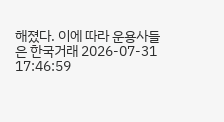해졌다. 이에 따라 운용사들은 한국거래 2026-07-31 17:46:59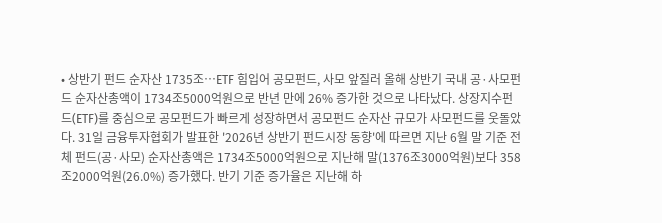• 상반기 펀드 순자산 1735조…ETF 힘입어 공모펀드, 사모 앞질러 올해 상반기 국내 공·사모펀드 순자산총액이 1734조5000억원으로 반년 만에 26% 증가한 것으로 나타났다. 상장지수펀드(ETF)를 중심으로 공모펀드가 빠르게 성장하면서 공모펀드 순자산 규모가 사모펀드를 웃돌았다. 31일 금융투자협회가 발표한 '2026년 상반기 펀드시장 동향'에 따르면 지난 6월 말 기준 전체 펀드(공·사모) 순자산총액은 1734조5000억원으로 지난해 말(1376조3000억원)보다 358조2000억원(26.0%) 증가했다. 반기 기준 증가율은 지난해 하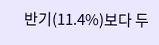반기(11.4%)보다 두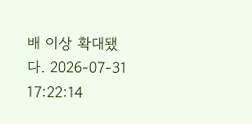배 이상 확대됐다. 2026-07-31 17:22:14